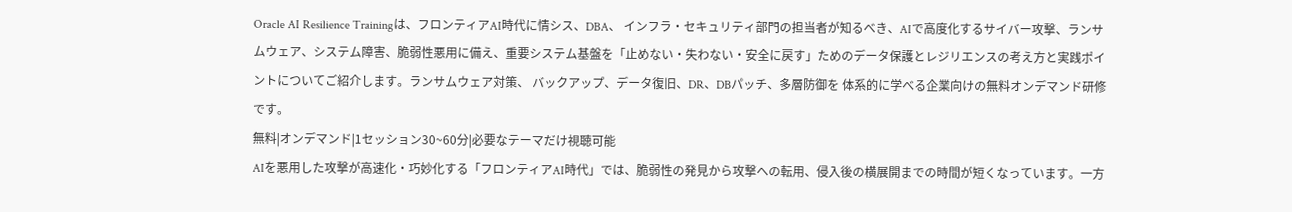Oracle AI Resilience Trainingは、フロンティアAI時代に情シス、DBA、 インフラ・セキュリティ部門の担当者が知るべき、AIで高度化するサイバー攻撃、ランサムウェア、システム障害、脆弱性悪用に備え、重要システム基盤を「止めない・失わない・安全に戻す」ためのデータ保護とレジリエンスの考え方と実践ポイントについてご紹介します。ランサムウェア対策、 バックアップ、データ復旧、DR、DBパッチ、多層防御を 体系的に学べる企業向けの無料オンデマンド研修です。
無料|オンデマンド|1セッション30~60分|必要なテーマだけ視聴可能
AIを悪用した攻撃が高速化・巧妙化する「フロンティアAI時代」では、脆弱性の発見から攻撃への転用、侵入後の横展開までの時間が短くなっています。一方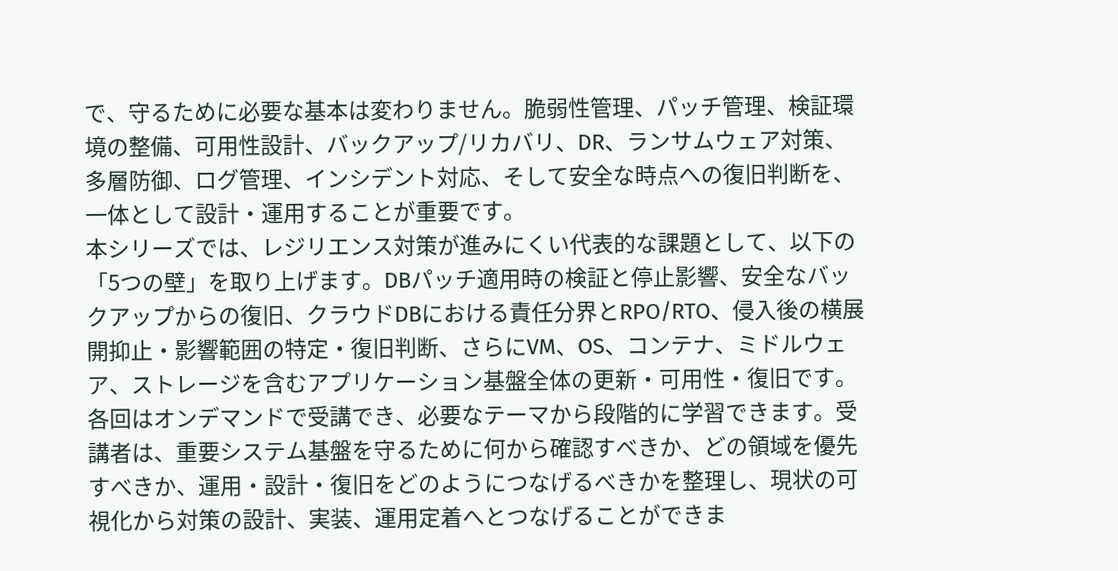で、守るために必要な基本は変わりません。脆弱性管理、パッチ管理、検証環境の整備、可用性設計、バックアップ/リカバリ、DR、ランサムウェア対策、多層防御、ログ管理、インシデント対応、そして安全な時点への復旧判断を、一体として設計・運用することが重要です。
本シリーズでは、レジリエンス対策が進みにくい代表的な課題として、以下の「5つの壁」を取り上げます。DBパッチ適用時の検証と停止影響、安全なバックアップからの復旧、クラウドDBにおける責任分界とRPO/RTO、侵入後の横展開抑止・影響範囲の特定・復旧判断、さらにVM、OS、コンテナ、ミドルウェア、ストレージを含むアプリケーション基盤全体の更新・可用性・復旧です。
各回はオンデマンドで受講でき、必要なテーマから段階的に学習できます。受講者は、重要システム基盤を守るために何から確認すべきか、どの領域を優先すべきか、運用・設計・復旧をどのようにつなげるべきかを整理し、現状の可視化から対策の設計、実装、運用定着へとつなげることができま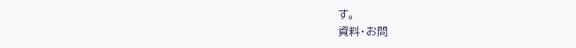す。
資料・お問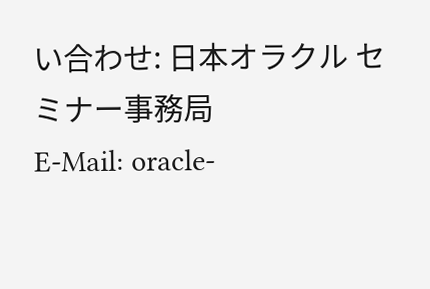い合わせ: 日本オラクル セミナー事務局
E-Mail: oracle-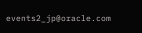events2_jp@oracle.com